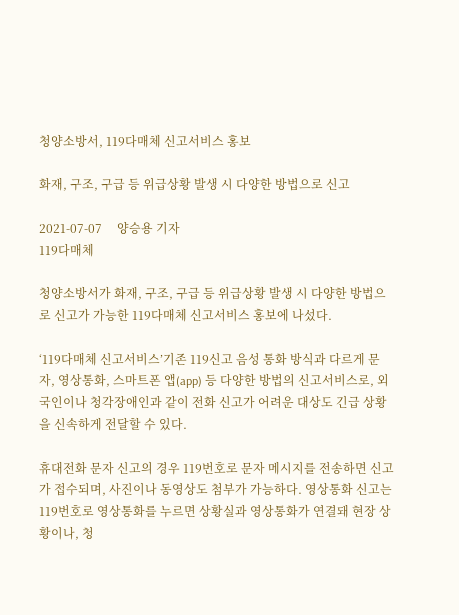청양소방서, 119다매체 신고서비스 홍보

화재, 구조, 구급 등 위급상황 발생 시 다양한 방법으로 신고

2021-07-07     양승용 기자
119다매체

청양소방서가 화재, 구조, 구급 등 위급상황 발생 시 다양한 방법으로 신고가 가능한 119다매체 신고서비스 홍보에 나섰다.

‘119다매체 신고서비스’기존 119신고 음성 통화 방식과 다르게 문자, 영상통화, 스마트폰 앱(app) 등 다양한 방법의 신고서비스로, 외국인이나 청각장애인과 같이 전화 신고가 어려운 대상도 긴급 상황을 신속하게 전달할 수 있다.

휴대전화 문자 신고의 경우 119번호로 문자 메시지를 전송하면 신고가 접수되며, 사진이나 동영상도 첨부가 가능하다. 영상통화 신고는 119번호로 영상통화를 누르면 상황실과 영상통화가 연결돼 현장 상황이나, 청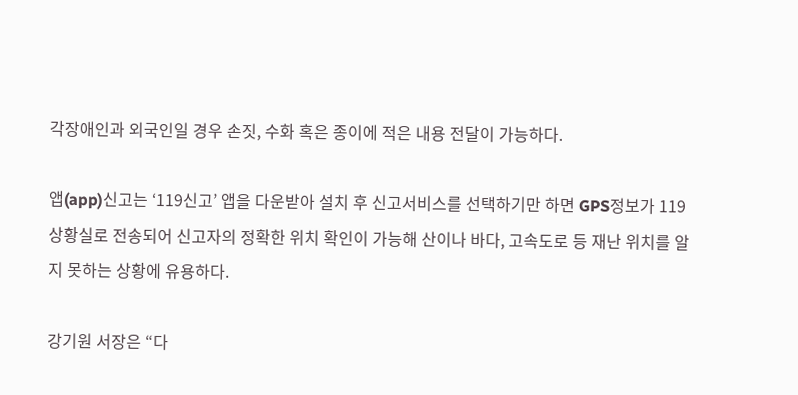각장애인과 외국인일 경우 손짓, 수화 혹은 종이에 적은 내용 전달이 가능하다.

앱(app)신고는 ‘119신고’ 앱을 다운받아 설치 후 신고서비스를 선택하기만 하면 GPS정보가 119상황실로 전송되어 신고자의 정확한 위치 확인이 가능해 산이나 바다, 고속도로 등 재난 위치를 알지 못하는 상황에 유용하다.

강기원 서장은 “다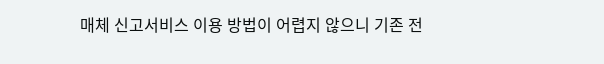매체 신고서비스 이용 방법이 어렵지 않으니 기존 전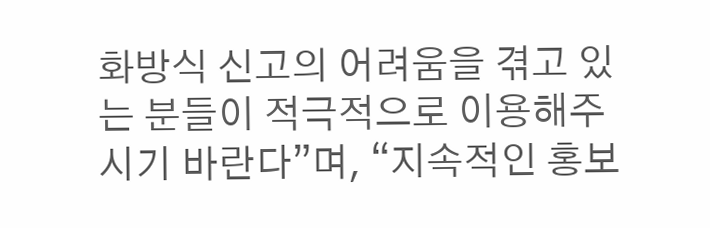화방식 신고의 어려움을 겪고 있는 분들이 적극적으로 이용해주시기 바란다”며, “지속적인 홍보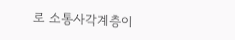로 소통사각계층이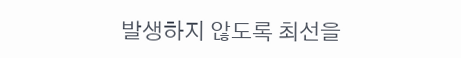발생하지 않도록 최선을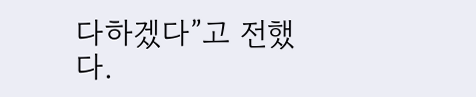다하겠다”고 전했다.